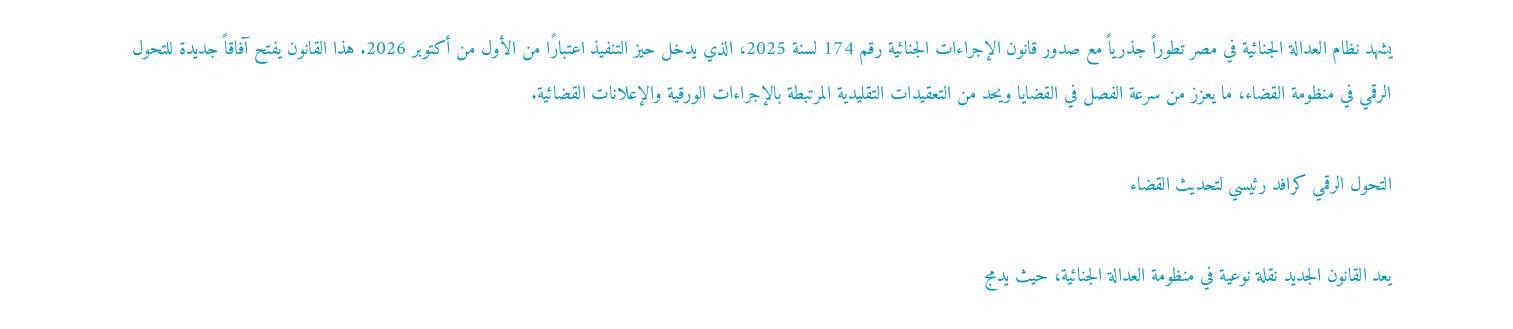يشهد نظام العدالة الجنائية في مصر تطوراً جذرياً مع صدور قانون الإجراءات الجنائية رقم 174 لسنة 2025، الذي يدخل حيز التنفيذ اعتبارًا من الأول من أكتوبر 2026. هذا القانون يفتح آفاقاً جديدة للتحول الرقمي في منظومة القضاء، ما يعزز من سرعة الفصل في القضايا ويحد من التعقيدات التقليدية المرتبطة بالإجراءات الورقية والإعلانات القضائية.

التحول الرقمي كرافد رئيسي لتحديث القضاء

يعد القانون الجديد نقلة نوعية في منظومة العدالة الجنائية، حيث يدمج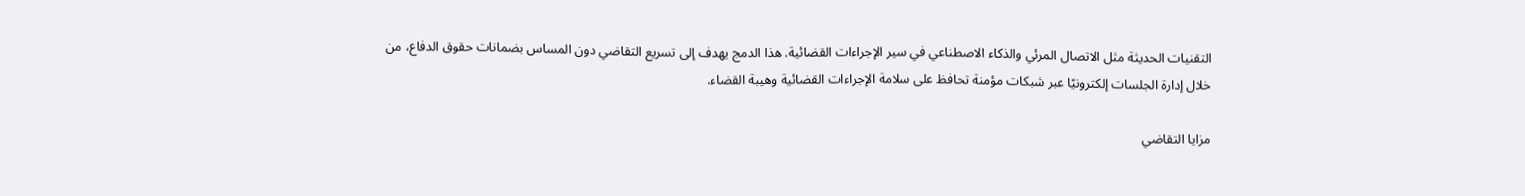التقنيات الحديثة مثل الاتصال المرئي والذكاء الاصطناعي في سير الإجراءات القضائية. هذا الدمج يهدف إلى تسريع التقاضي دون المساس بضمانات حقوق الدفاع، من خلال إدارة الجلسات إلكترونيًا عبر شبكات مؤمنة تحافظ على سلامة الإجراءات القضائية وهيبة القضاء.

مزايا التقاضي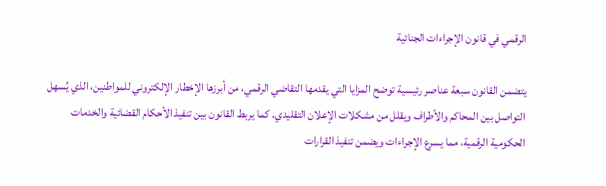الرقمي في قانون الإجراءات الجنائية

يتضمن القانون سبعة عناصر رئيسية توضح المزايا التي يقدمها التقاضي الرقمي، من أبرزها الإخطار الإلكتروني للمواطنين، الذي يُسهل التواصل بين المحاكم والأطراف ويقلل من مشكلات الإعلان التقليدي. كما يربط القانون بين تنفيذ الأحكام القضائية والخدمات الحكومية الرقمية، مما يسرع الإجراءات ويضمن تنفيذ القرارات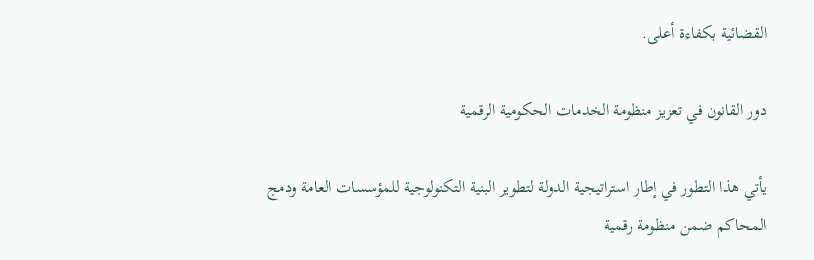القضائية بكفاءة أعلى.

دور القانون في تعزيز منظومة الخدمات الحكومية الرقمية

يأتي هذا التطور في إطار استراتيجية الدولة لتطوير البنية التكنولوجية للمؤسسات العامة ودمج المحاكم ضمن منظومة رقمية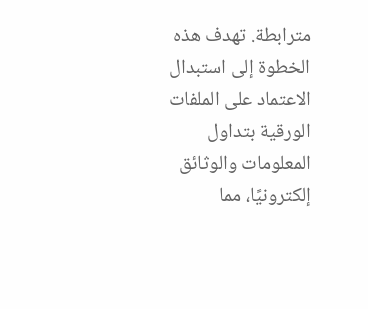مترابطة. تهدف هذه الخطوة إلى استبدال الاعتماد على الملفات الورقية بتداول المعلومات والوثائق إلكترونيًا، مما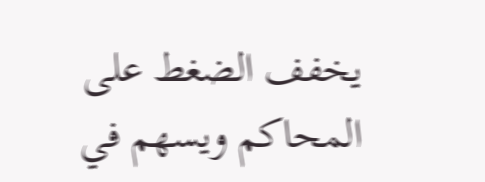يخفف الضغط على المحاكم ويسهم في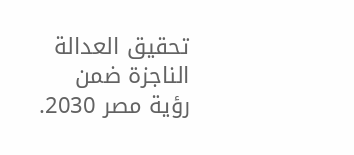تحقيق العدالة الناجزة ضمن رؤية مصر 2030.